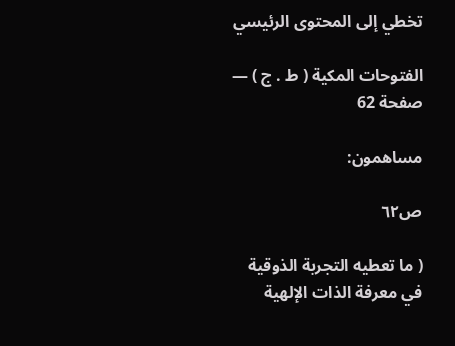تخطي إلى المحتوى الرئيسي

الفتوحات المكية ( ط . ج ) — صفحة 62

مساهمون:

ص٦٢

( ما تعطيه التجربة الذوقية في معرفة الذات الإلهية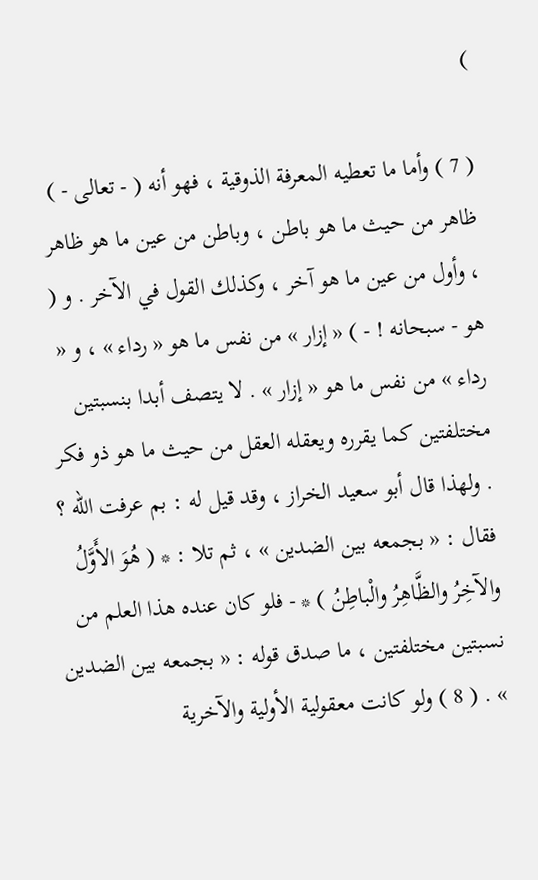)

( 7 ) وأما ما تعطيه المعرفة الذوقية ، فهو أنه ( - تعالى - ) ظاهر من حيث ما هو باطن ، وباطن من عين ما هو ظاهر ، وأول من عين ما هو آخر ، وكذلك القول في الآخر . و ( هو - سبحانه ! - ) « إزار » من نفس ما هو « رداء » ، و « رداء » من نفس ما هو « إزار » . لا يتصف أبدا بنسبتين مختلفتين كما يقرره ويعقله العقل من حيث ما هو ذو فكر . ولهذا قال أبو سعيد الخراز ، وقد قيل له : بم عرفت الله ؟ فقال : « بجمعه بين الضدين » ، ثم تلا : * ( هُوَ الأَوَّلُ والآخِرُ والظَّاهِرُ والْباطِنُ ) * - فلو كان عنده هذا العلم من نسبتين مختلفتين ، ما صدق قوله : « بجمعه بين الضدين » . ( 8 ) ولو كانت معقولية الأولية والآخرية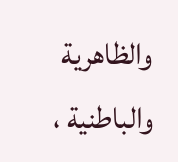والظاهرية والباطنية ،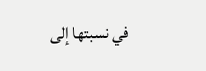في نسبتها إلى